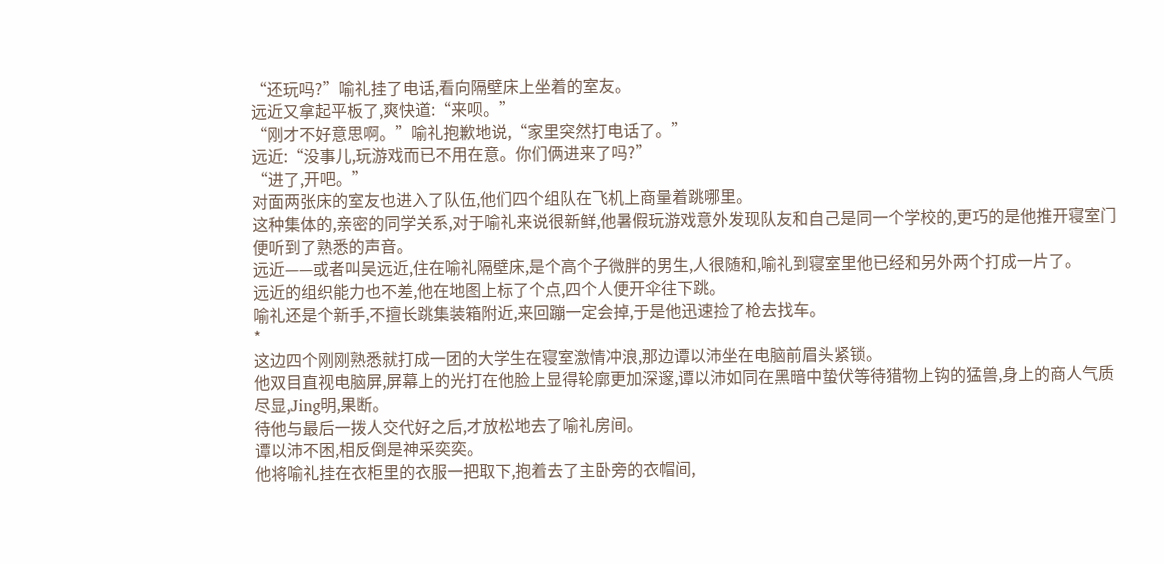“还玩吗?”喻礼挂了电话,看向隔壁床上坐着的室友。
远近又拿起平板了,爽快道:“来呗。”
“刚才不好意思啊。”喻礼抱歉地说,“家里突然打电话了。”
远近:“没事儿,玩游戏而已不用在意。你们俩进来了吗?”
“进了,开吧。”
对面两张床的室友也进入了队伍,他们四个组队在飞机上商量着跳哪里。
这种集体的,亲密的同学关系,对于喻礼来说很新鲜,他暑假玩游戏意外发现队友和自己是同一个学校的,更巧的是他推开寝室门便听到了熟悉的声音。
远近——或者叫吴远近,住在喻礼隔壁床,是个高个子微胖的男生,人很随和,喻礼到寝室里他已经和另外两个打成一片了。
远近的组织能力也不差,他在地图上标了个点,四个人便开伞往下跳。
喻礼还是个新手,不擅长跳集装箱附近,来回蹦一定会掉,于是他迅速捡了枪去找车。
*
这边四个刚刚熟悉就打成一团的大学生在寝室激情冲浪,那边谭以沛坐在电脑前眉头紧锁。
他双目直视电脑屏,屏幕上的光打在他脸上显得轮廓更加深邃,谭以沛如同在黑暗中蛰伏等待猎物上钩的猛兽,身上的商人气质尽显,Jing明,果断。
待他与最后一拨人交代好之后,才放松地去了喻礼房间。
谭以沛不困,相反倒是神采奕奕。
他将喻礼挂在衣柜里的衣服一把取下,抱着去了主卧旁的衣帽间,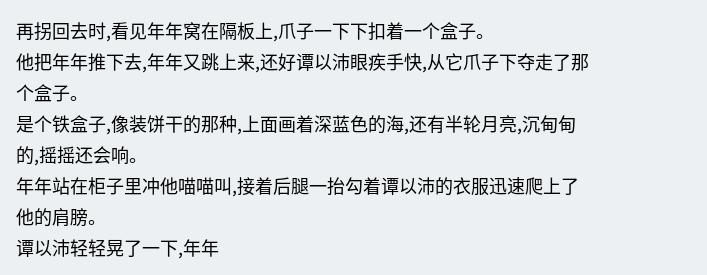再拐回去时,看见年年窝在隔板上,爪子一下下扣着一个盒子。
他把年年推下去,年年又跳上来,还好谭以沛眼疾手快,从它爪子下夺走了那个盒子。
是个铁盒子,像装饼干的那种,上面画着深蓝色的海,还有半轮月亮,沉甸甸的,摇摇还会响。
年年站在柜子里冲他喵喵叫,接着后腿一抬勾着谭以沛的衣服迅速爬上了他的肩膀。
谭以沛轻轻晃了一下,年年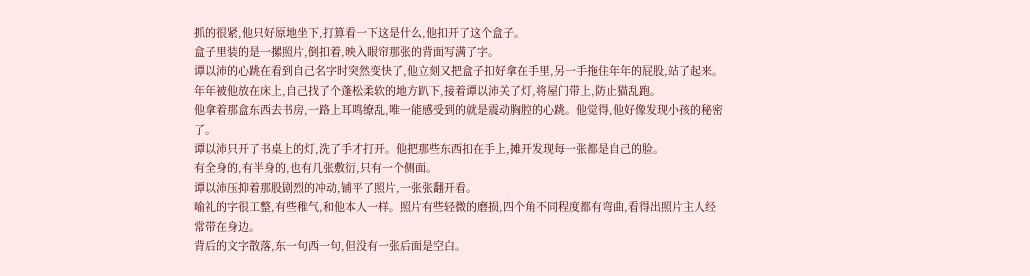抓的很紧,他只好原地坐下,打算看一下这是什么,他扣开了这个盒子。
盒子里装的是一摞照片,倒扣着,映入眼帘那张的背面写满了字。
谭以沛的心跳在看到自己名字时突然变快了,他立刻又把盒子扣好拿在手里,另一手拖住年年的屁股,站了起来。
年年被他放在床上,自己找了个蓬松柔软的地方趴下,接着谭以沛关了灯,将屋门带上,防止猫乱跑。
他拿着那盒东西去书房,一路上耳鸣缭乱,唯一能感受到的就是震动胸腔的心跳。他觉得,他好像发现小孩的秘密了。
谭以沛只开了书桌上的灯,洗了手才打开。他把那些东西扣在手上,摊开发现每一张都是自己的脸。
有全身的,有半身的,也有几张敷衍,只有一个侧面。
谭以沛压抑着那股剧烈的冲动,铺平了照片,一张张翻开看。
喻礼的字很工整,有些稚气,和他本人一样。照片有些轻微的磨损,四个角不同程度都有弯曲,看得出照片主人经常带在身边。
背后的文字散落,东一句西一句,但没有一张后面是空白。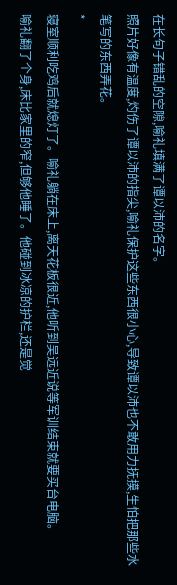在长句子错乱的空隙,喻礼填满了谭以沛的名字。
照片好像有温度,灼伤了谭以沛的指尖,喻礼保护这些东西很小心,导致谭以沛也不敢用力抚摸,生怕把那些水笔写的东西弄花。
*
寝室顺利吃鸡后就熄灯了。喻礼躺在床上,离天花板很近,他听到吴远近说等军训结束就要买台电脑。
喻礼翻了个身,床比家里的窄,但够他睡了。他碰到冰凉的护栏,还是觉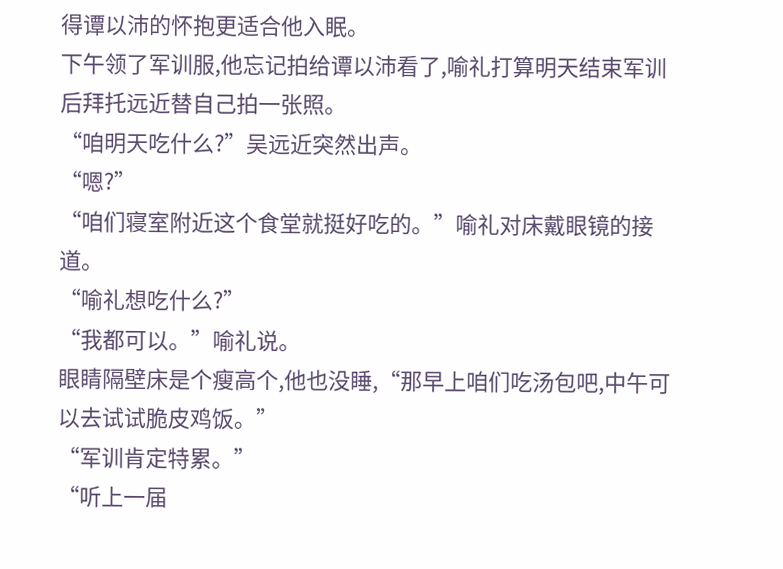得谭以沛的怀抱更适合他入眠。
下午领了军训服,他忘记拍给谭以沛看了,喻礼打算明天结束军训后拜托远近替自己拍一张照。
“咱明天吃什么?”吴远近突然出声。
“嗯?”
“咱们寝室附近这个食堂就挺好吃的。”喻礼对床戴眼镜的接道。
“喻礼想吃什么?”
“我都可以。”喻礼说。
眼睛隔壁床是个瘦高个,他也没睡,“那早上咱们吃汤包吧,中午可以去试试脆皮鸡饭。”
“军训肯定特累。”
“听上一届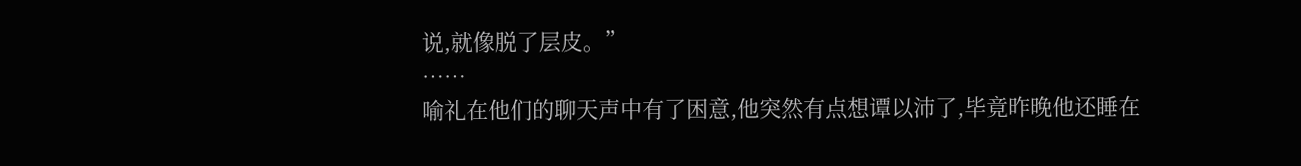说,就像脱了层皮。”
……
喻礼在他们的聊天声中有了困意,他突然有点想谭以沛了,毕竟昨晚他还睡在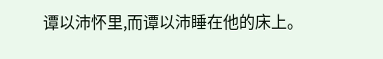谭以沛怀里,而谭以沛睡在他的床上。